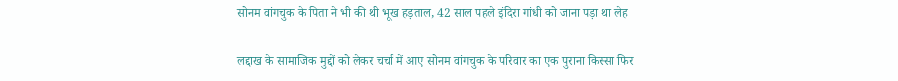सोनम वांगचुक के पिता ने भी की थी भूख हड़ताल, 42 साल पहले इंदिरा गांधी को जाना पड़ा था लेह

लद्दाख के सामाजिक मुद्दों को लेकर चर्चा में आए सोनम वांगचुक के परिवार का एक पुराना किस्सा फिर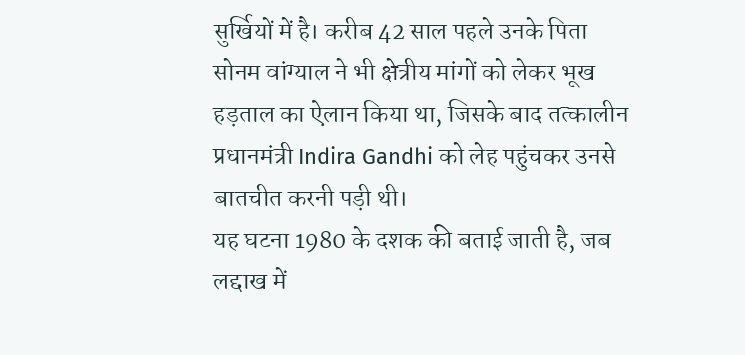सुर्खियों में है। करीब 42 साल पहले उनके पिता सोनम वांग्याल ने भी क्षेत्रीय मांगों को लेकर भूख हड़ताल का ऐलान किया था, जिसके बाद तत्कालीन प्रधानमंत्री Indira Gandhi को लेह पहुंचकर उनसे बातचीत करनी पड़ी थी।
यह घटना 1980 के दशक की बताई जाती है, जब लद्दाख में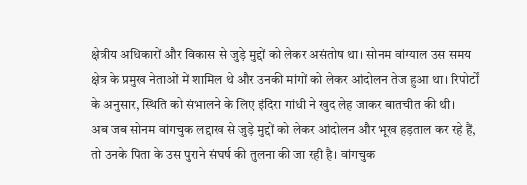क्षेत्रीय अधिकारों और विकास से जुड़े मुद्दों को लेकर असंतोष था। सोनम वांग्याल उस समय क्षेत्र के प्रमुख नेताओं में शामिल थे और उनकी मांगों को लेकर आंदोलन तेज हुआ था। रिपोर्टों के अनुसार, स्थिति को संभालने के लिए इंदिरा गांधी ने खुद लेह जाकर बातचीत की थी।
अब जब सोनम वांगचुक लद्दाख से जुड़े मुद्दों को लेकर आंदोलन और भूख हड़ताल कर रहे हैं, तो उनके पिता के उस पुराने संघर्ष की तुलना की जा रही है। वांगचुक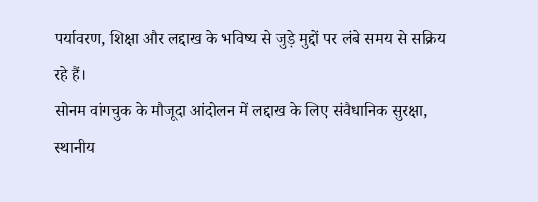पर्यावरण, शिक्षा और लद्दाख के भविष्य से जुड़े मुद्दों पर लंबे समय से सक्रिय रहे हैं।
सोनम वांगचुक के मौजूदा आंदोलन में लद्दाख के लिए संवैधानिक सुरक्षा, स्थानीय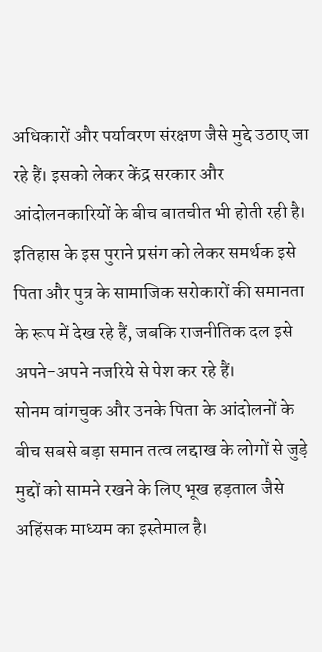अधिकारों और पर्यावरण संरक्षण जैसे मुद्दे उठाए जा रहे हैं। इसको लेकर केंद्र सरकार और आंदोलनकारियों के बीच बातचीत भी होती रही है।
इतिहास के इस पुराने प्रसंग को लेकर समर्थक इसे पिता और पुत्र के सामाजिक सरोकारों की समानता के रूप में देख रहे हैं, जबकि राजनीतिक दल इसे अपने-अपने नजरिये से पेश कर रहे हैं।
सोनम वांगचुक और उनके पिता के आंदोलनों के बीच सबसे बड़ा समान तत्व लद्दाख के लोगों से जुड़े मुद्दों को सामने रखने के लिए भूख हड़ताल जैसे अहिंसक माध्यम का इस्तेमाल है।